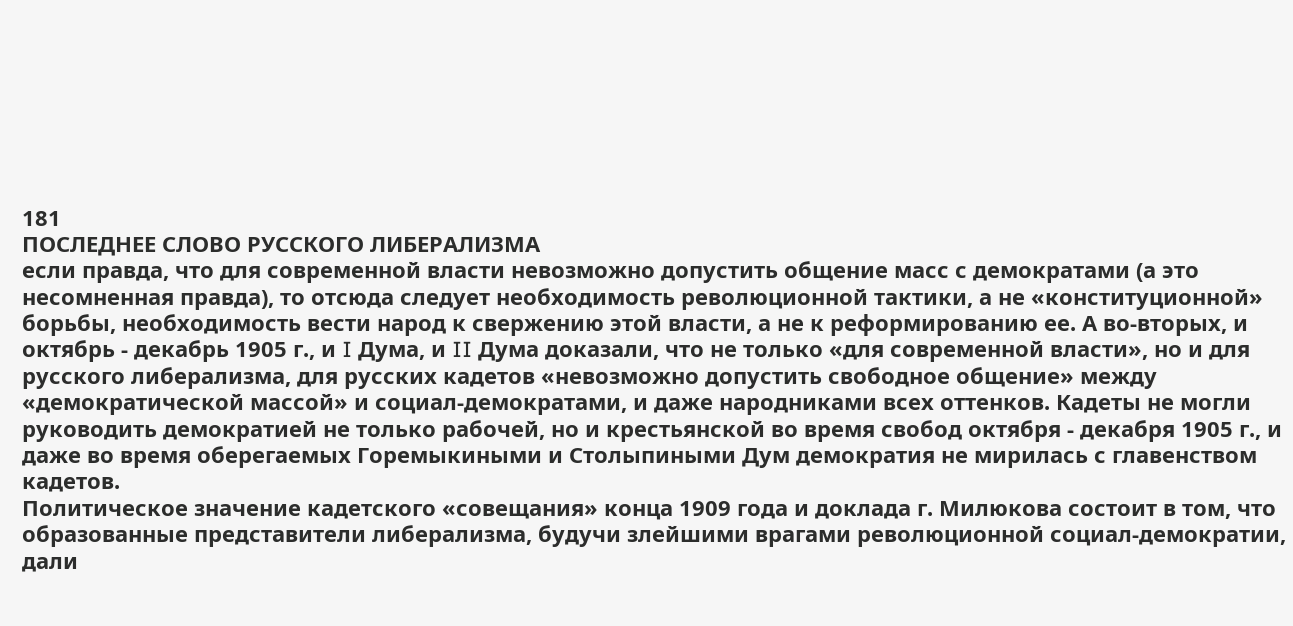181
ПОСЛЕДНЕЕ СЛОВО РУССКОГО ЛИБЕРАЛИЗМА
если правда, что для современной власти невозможно допустить общение масс с демократами (а это несомненная правда), то отсюда следует необходимость революционной тактики, а не «конституционной» борьбы, необходимость вести народ к свержению этой власти, а не к реформированию ее. А во-вторых, и октябрь - декабрь 1905 г., и I Дума, и II Дума доказали, что не только «для современной власти», но и для русского либерализма, для русских кадетов «невозможно допустить свободное общение» между «демократической массой» и социал-демократами, и даже народниками всех оттенков. Кадеты не могли руководить демократией не только рабочей, но и крестьянской во время свобод октября - декабря 1905 г., и даже во время оберегаемых Горемыкиными и Столыпиными Дум демократия не мирилась с главенством кадетов.
Политическое значение кадетского «совещания» конца 1909 года и доклада г. Милюкова состоит в том, что образованные представители либерализма, будучи злейшими врагами революционной социал-демократии, дали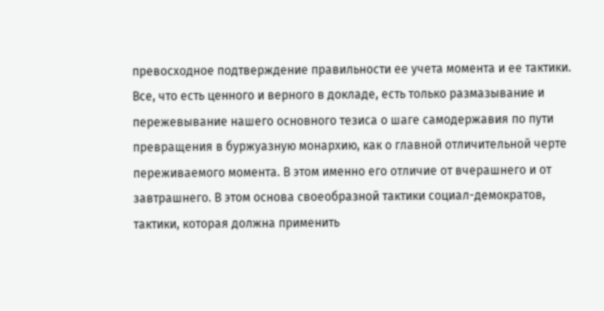превосходное подтверждение правильности ее учета момента и ее тактики. Все, что есть ценного и верного в докладе, есть только размазывание и пережевывание нашего основного тезиса о шаге самодержавия по пути превращения в буржуазную монархию, как о главной отличительной черте переживаемого момента. В этом именно его отличие от вчерашнего и от завтрашнего. В этом основа своеобразной тактики социал-демократов, тактики, которая должна применить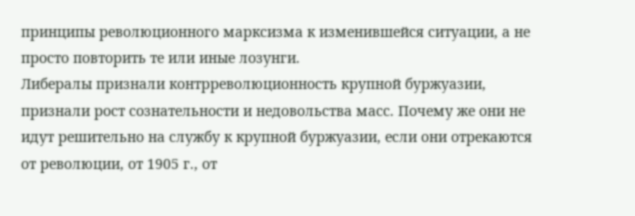принципы революционного марксизма к изменившейся ситуации, а не просто повторить те или иные лозунги.
Либералы признали контрреволюционность крупной буржуазии, признали рост сознательности и недовольства масс. Почему же они не идут решительно на службу к крупной буржуазии, если они отрекаются от революции, от 1905 г., от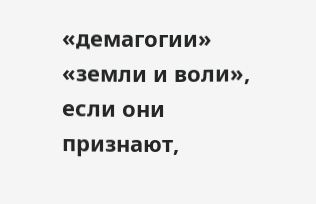«демагогии» «земли и воли», если они признают,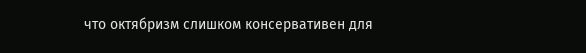что октябризм слишком консервативен для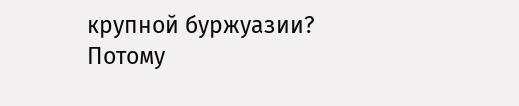крупной буржуазии? Потому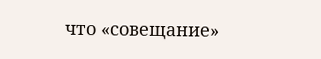что «совещание»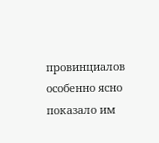провинциалов особенно ясно показало им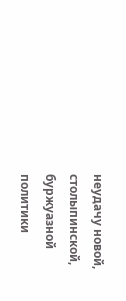неудачу новой, столыпинской, буржуазной политики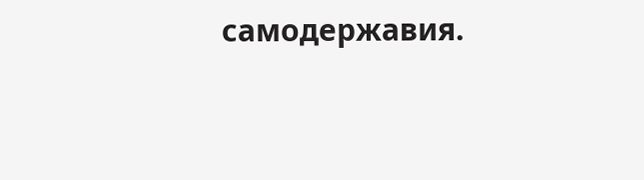самодержавия.